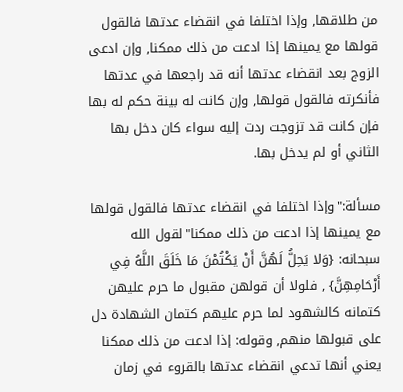من طلاقها, وإذا اختلفا في انقضاء عدتها فالقول قولها مع يمينها إذا ادعت من ذلك ممكنا, وإن ادعى الزوج بعد انقضاء عدتها أنه قد راجعها في عدتها فأنكرته فالقول قولها, وإن كانت له بينة حكم له بها فإن كانت قد تزوجت ردت إليه سواء كان دخل بها الثاني أو لم يدخل بها.

مسألة:"وإذا اختلفا في انقضاء عدتها فالقول قولها مع يمينها إذا ادعت من ذلك ممكنا"لقول الله سبحانه: {وَلا يَحِلُّ لَهُنَّ أَنْ يَكْتُمْنَ مَا خَلَقَ اللَّهُ فِي أَرْحَامِهِنَّ} , فلولا أن قولهن مقبول ما حرم عليهن كتمانه كالشهود لما حرم عليهم كتمان الشهادة دل على قبولها منهم, وقوله: إذا ادعت من ذلك ممكنا يعني أنها تدعي انقضاء عدتها بالقروء في زمان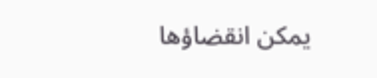يمكن انقضاؤها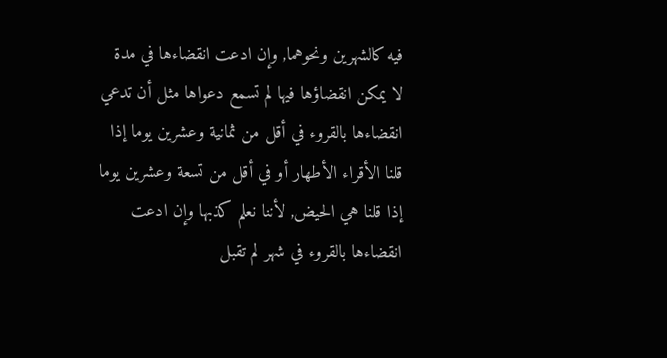فيه كالشهرين ونحوهما, وإن ادعت انقضاءها في مدة لا يمكن انقضاؤها فيها لم تسمع دعواها مثل أن تدعي انقضاءها بالقروء في أقل من ثمانية وعشرين يوما إذا قلنا الأقراء الأطهار أو في أقل من تسعة وعشرين يوما إذا قلنا هي الحيض, لأننا نعلم كذبها وإن ادعت انقضاءها بالقروء في شهر لم تقبل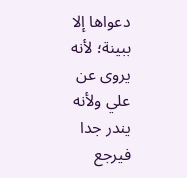دعواها إلا ببينة؛ لأنه يروى عن علي ولأنه يندر جدا فيرجع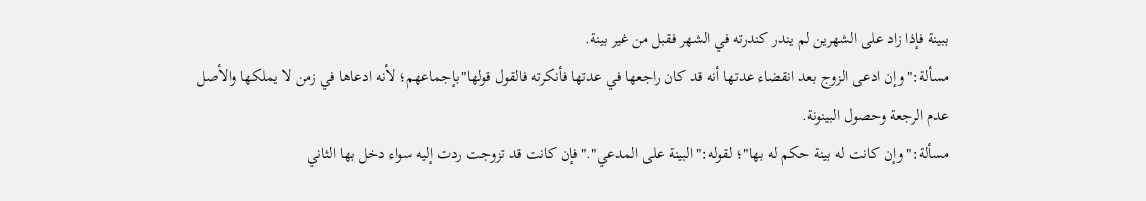ببينة فإذا زاد على الشهرين لم يندر كندرته في الشهر فقبل من غير بينة.
مسألة:"وإن ادعى الزوج بعد انقضاء عدتها أنه قد كان راجعها في عدتها فأنكرته فالقول قولها"بإجماعهم؛ لأنه ادعاها في زمن لا يملكها والأصل عدم الرجعة وحصول البينونة.
مسألة:"وإن كانت له بينة حكم له بها"؛ لقوله:"البينة على المدعي"."فإن كانت قد تزوجت ردت إليه سواء دخل بها الثاني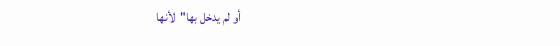أو لم يدخل بها"لأنها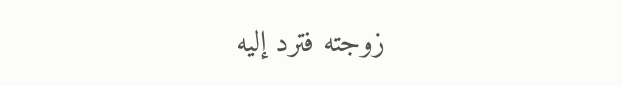زوجته فترد إليه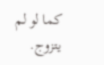كما لو لم يتزوج.